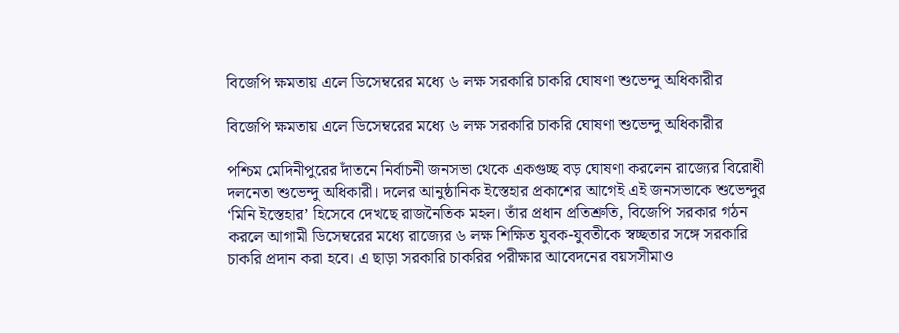বিজেপি ক্ষমতায় এলে ডিসেম্বরের মধ্যে ৬ লক্ষ সরকারি চাকরি ঘোষণা শুভেন্দু অধিকারীর

বিজেপি ক্ষমতায় এলে ডিসেম্বরের মধ্যে ৬ লক্ষ সরকারি চাকরি ঘোষণা শুভেন্দু অধিকারীর

পশ্চিম মেদিনীপুরের দাঁতনে নির্বাচনী জনসভা থেকে একগুচ্ছ বড় ঘোষণা করলেন রাজ্যের বিরোধী দলনেতা শুভেন্দু অধিকারী। দলের আনুষ্ঠানিক ইস্তেহার প্রকাশের আগেই এই জনসভাকে শুভেন্দুর ‘মিনি ইস্তেহার’ হিসেবে দেখছে রাজনৈতিক মহল। তাঁর প্রধান প্রতিশ্রুতি, বিজেপি সরকার গঠন করলে আগামী ডিসেম্বরের মধ্যে রাজ্যের ৬ লক্ষ শিক্ষিত যুবক-যুবতীকে স্বচ্ছতার সঙ্গে সরকারি চাকরি প্রদান করা হবে। এ ছাড়া সরকারি চাকরির পরীক্ষার আবেদনের বয়সসীমাও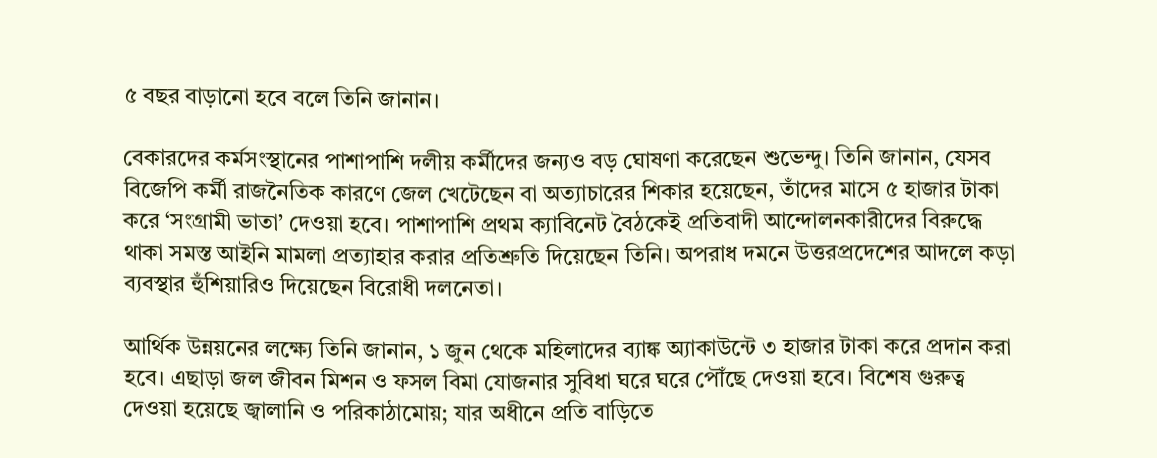৫ বছর বাড়ানো হবে বলে তিনি জানান।

বেকারদের কর্মসংস্থানের পাশাপাশি দলীয় কর্মীদের জন্যও বড় ঘোষণা করেছেন শুভেন্দু। তিনি জানান, যেসব বিজেপি কর্মী রাজনৈতিক কারণে জেল খেটেছেন বা অত্যাচারের শিকার হয়েছেন, তাঁদের মাসে ৫ হাজার টাকা করে ‘সংগ্রামী ভাতা’ দেওয়া হবে। পাশাপাশি প্রথম ক্যাবিনেট বৈঠকেই প্রতিবাদী আন্দোলনকারীদের বিরুদ্ধে থাকা সমস্ত আইনি মামলা প্রত্যাহার করার প্রতিশ্রুতি দিয়েছেন তিনি। অপরাধ দমনে উত্তরপ্রদেশের আদলে কড়া ব্যবস্থার হুঁশিয়ারিও দিয়েছেন বিরোধী দলনেতা।

আর্থিক উন্নয়নের লক্ষ্যে তিনি জানান, ১ জুন থেকে মহিলাদের ব্যাঙ্ক অ্যাকাউন্টে ৩ হাজার টাকা করে প্রদান করা হবে। এছাড়া জল জীবন মিশন ও ফসল বিমা যোজনার সুবিধা ঘরে ঘরে পৌঁছে দেওয়া হবে। বিশেষ গুরুত্ব দেওয়া হয়েছে জ্বালানি ও পরিকাঠামোয়; যার অধীনে প্রতি বাড়িতে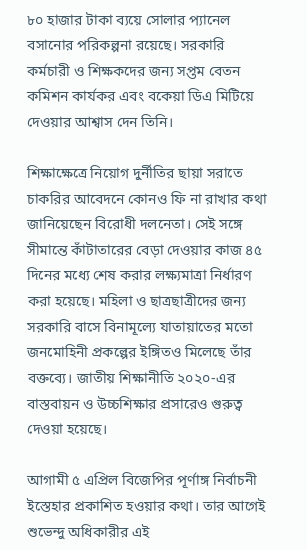৮০ হাজার টাকা ব্যয়ে সোলার প্যানেল বসানোর পরিকল্পনা রয়েছে। সরকারি কর্মচারী ও শিক্ষকদের জন্য সপ্তম বেতন কমিশন কার্যকর এবং বকেয়া ডিএ মিটিয়ে দেওয়ার আশ্বাস দেন তিনি।

শিক্ষাক্ষেত্রে নিয়োগ দুর্নীতির ছায়া সরাতে চাকরির আবেদনে কোনও ফি না রাখার কথা জানিয়েছেন বিরোধী দলনেতা। সেই সঙ্গে সীমান্তে কাঁটাতারের বেড়া দেওয়ার কাজ ৪৫ দিনের মধ্যে শেষ করার লক্ষ্যমাত্রা নির্ধারণ করা হয়েছে। মহিলা ও ছাত্রছাত্রীদের জন্য সরকারি বাসে বিনামূল্যে যাতায়াতের মতো জনমোহিনী প্রকল্পের ইঙ্গিতও মিলেছে তাঁর বক্তব্যে। জাতীয় শিক্ষানীতি ২০২০-এর বাস্তবায়ন ও উচ্চশিক্ষার প্রসারেও গুরুত্ব দেওয়া হয়েছে।

আগামী ৫ এপ্রিল বিজেপির পূর্ণাঙ্গ নির্বাচনী ইস্তেহার প্রকাশিত হওয়ার কথা। তার আগেই শুভেন্দু অধিকারীর এই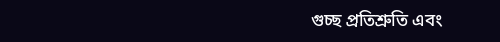গুচ্ছ প্রতিশ্রুতি এবং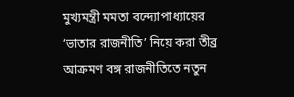মুখ্যমন্ত্রী মমতা বন্দ্যোপাধ্যায়ের ‘ভাতার রাজনীতি’ নিয়ে করা তীব্র আক্রমণ বঙ্গ রাজনীতিতে নতুন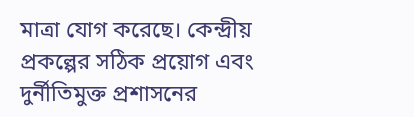মাত্রা যোগ করেছে। কেন্দ্রীয় প্রকল্পের সঠিক প্রয়োগ এবং দুর্নীতিমুক্ত প্রশাসনের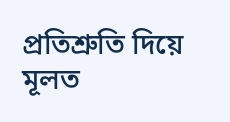প্রতিশ্রুতি দিয়ে মূলত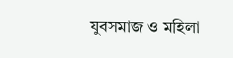যুবসমাজ ও মহিলা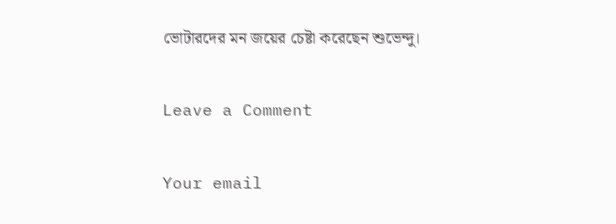ভোটারদের মন জয়ের চেষ্টা করেছেন শুভেন্দু।

Leave a Comment

Your email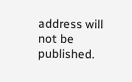address will not be published.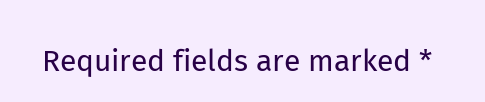Required fields are marked *